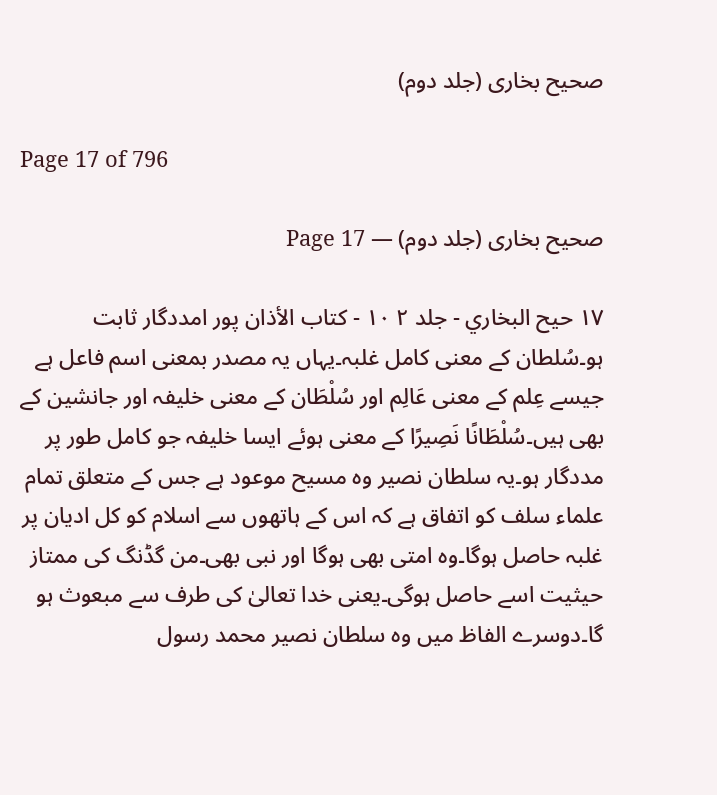صحیح بخاری (جلد دوم)

Page 17 of 796

صحیح بخاری (جلد دوم) — Page 17

۱۷ حيح البخاري - جلد ۲ ١٠ - كتاب الأذان پور امددگار ثابت ہو۔سُلطان کے معنی کامل غلبہ۔یہاں یہ مصدر بمعنی اسم فاعل ہے جیسے عِلم کے معنی عَالِم اور سُلْطَان کے معنی خلیفہ اور جانشین کے بھی ہیں۔سُلْطَانًا نَصِيرًا کے معنی ہوئے ایسا خلیفہ جو کامل طور پر مددگار ہو۔یہ سلطان نصیر وہ مسیح موعود ہے جس کے متعلق تمام علماء سلف کو اتفاق ہے کہ اس کے ہاتھوں سے اسلام کو کل ادیان پر غلبہ حاصل ہوگا۔وہ امتی بھی ہوگا اور نبی بھی۔من گڈنگ کی ممتاز حیثیت اسے حاصل ہوگی۔یعنی خدا تعالیٰ کی طرف سے مبعوث ہو گا۔دوسرے الفاظ میں وہ سلطان نصیر محمد رسول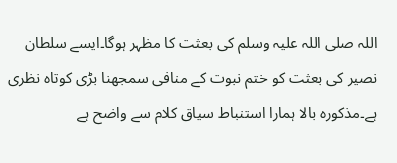اللہ صلی اللہ علیہ وسلم کی بعثت کا مظہر ہوگا۔ایسے سلطان نصیر کی بعثت کو ختم نبوت کے منافی سمجھنا بڑی کوتاہ نظری ہے۔مذکورہ بالا ہمارا استنباط سیاق کلام سے واضح ہے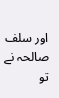اور سلف صالحہ نے تو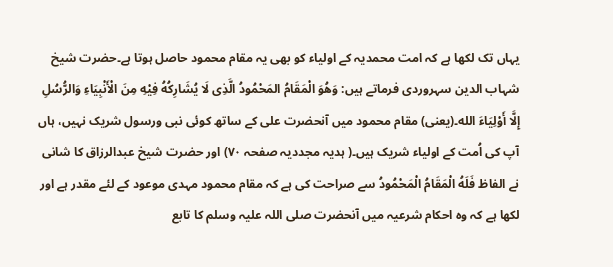یہاں تک لکھا ہے کہ امت محمدیہ کے اولیاء کو بھی یہ مقام محمود حاصل ہوتا ہے۔حضرت شیخ شہاب الدین سہروردی فرماتے ہیں: وَهُوَ الْمَقَامُ المَحْمُودُ الَّذِى لَا يُشَارِكُهُ فِيْهِ مِنَ الْأَنْبِيَاءِ وَالرُّسُلِ إِلَّا أَوْلِيَاءَ الله۔(یعنی) مقام محمود میں آنحضرت علی کے ساتھ کوئی نبی ورسول شریک نہیں، ہاں آپ کی اُمت کے اولیاء شریک ہیں۔( ہدیہ مجددیہ صفحہ ۷۰) اور حضرت شیخ عبدالرزاق کا شانی نے الفاظ فَلَهُ الْمَقَامُ الْمَحْمُودُ سے صراحت کی ہے کہ مقام محمود مہدی موعود کے لئے مقدر ہے اور لکھا ہے کہ وہ احکام شرعیہ میں آنحضرت صلی اللہ علیہ وسلم کا تابع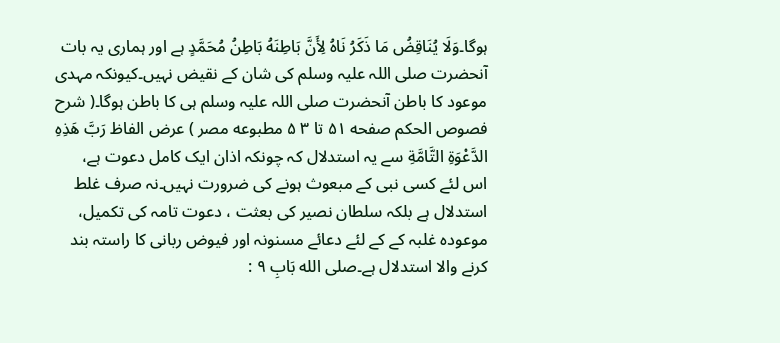ہوگا۔وَلَا يُنَاقِضُ مَا ذَكَرُ نَاهُ لِأَنَّ بَاطِنَهُ بَاطِنُ مُحَمَّدٍ ہے اور ہماری یہ بات آنحضرت صلی اللہ علیہ وسلم کی شان کے نقیض نہیں۔کیونکہ مہدی موعود کا باطن آنحضرت صلی اللہ علیہ وسلم ہی کا باطن ہوگا۔( شرح فصوص الحکم صفحه ۵۱ تا ۳ ۵ مطبوعه مصر ) عرض الفاظ رَبَّ هَذِهِ الدَّعْوَةِ التَّامَّةِ سے یہ استدلال کہ چونکہ اذان ایک کامل دعوت ہے، اس لئے کسی نبی کے مبعوث ہونے کی ضرورت نہیں۔نہ صرف غلط استدلال ہے بلکہ سلطان نصیر کی بعثت ، دعوت تامہ کی تکمیل، موعودہ غلبہ کے کے لئے دعائے مسنونہ اور فیوض ربانی کا راستہ بند کرنے والا استدلال ہے۔صلى الله بَابِ ۹ :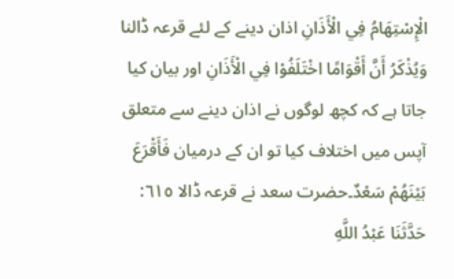الْإِسْتِهَامُ فِي الْأَذَانِ اذان دینے کے لئے قرعہ ڈالنا وَيُذْكَرُ أَنَّ أَقْوَامًا اخْتَلَفُوْا فِي الْأَذَانِ اور بیان کیا جاتا ہے کہ کچھ لوگوں نے اذان دینے سے متعلق آپس میں اختلاف کیا تو ان کے درمیان فَأَقْرَعَ بَيْنَهُمْ سَعْدٌ۔حضرت سعد نے قرعہ ڈالا ٦١٥: حَدَّثَنَا عَبْدُ اللَّهِ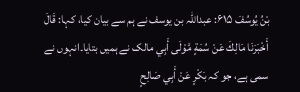بْنُ يُوسُفَ ۶۱۵: عبداللہ بن یوسف نے ہم سے بیان کیا، کہا: قَالَ أَخْبَرَنَا مَالِكَ عَنْ سُمَةٍ مَّوْلَى أَبِي مالک نے ہمیں بتایا۔انہوں نے سمی ہے، جو کہ بَكْرٍ عَنْ أَبِي صَالِحٍ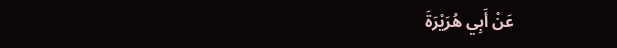عَنْ أَبِي هُرَيْرَةَ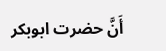أَنَّ حضرت ابوبکر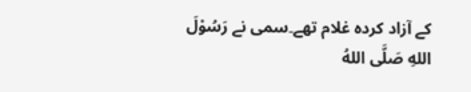کے آزاد کردہ غلام تھے۔سمی نے رَسُوْلَ اللهِ صَلَّى اللهُ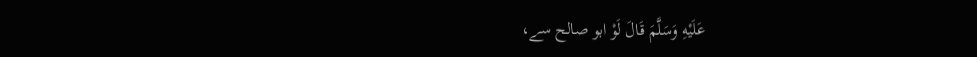عَلَيْهِ وَسَلَّمَ قَالَ لَوْ ابو صالح سے،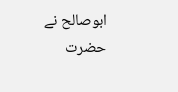ابوصالح نے حضرت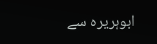ابوہریرہ سے